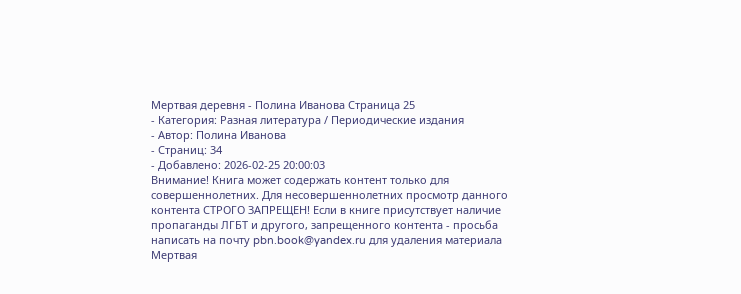Мертвая деревня - Полина Иванова Страница 25
- Категория: Разная литература / Периодические издания
- Автор: Полина Иванова
- Страниц: 34
- Добавлено: 2026-02-25 20:00:03
Внимание! Книга может содержать контент только для совершеннолетних. Для несовершеннолетних просмотр данного контента СТРОГО ЗАПРЕЩЕН! Если в книге присутствует наличие пропаганды ЛГБТ и другого, запрещенного контента - просьба написать на почту pbn.book@yandex.ru для удаления материала
Мертвая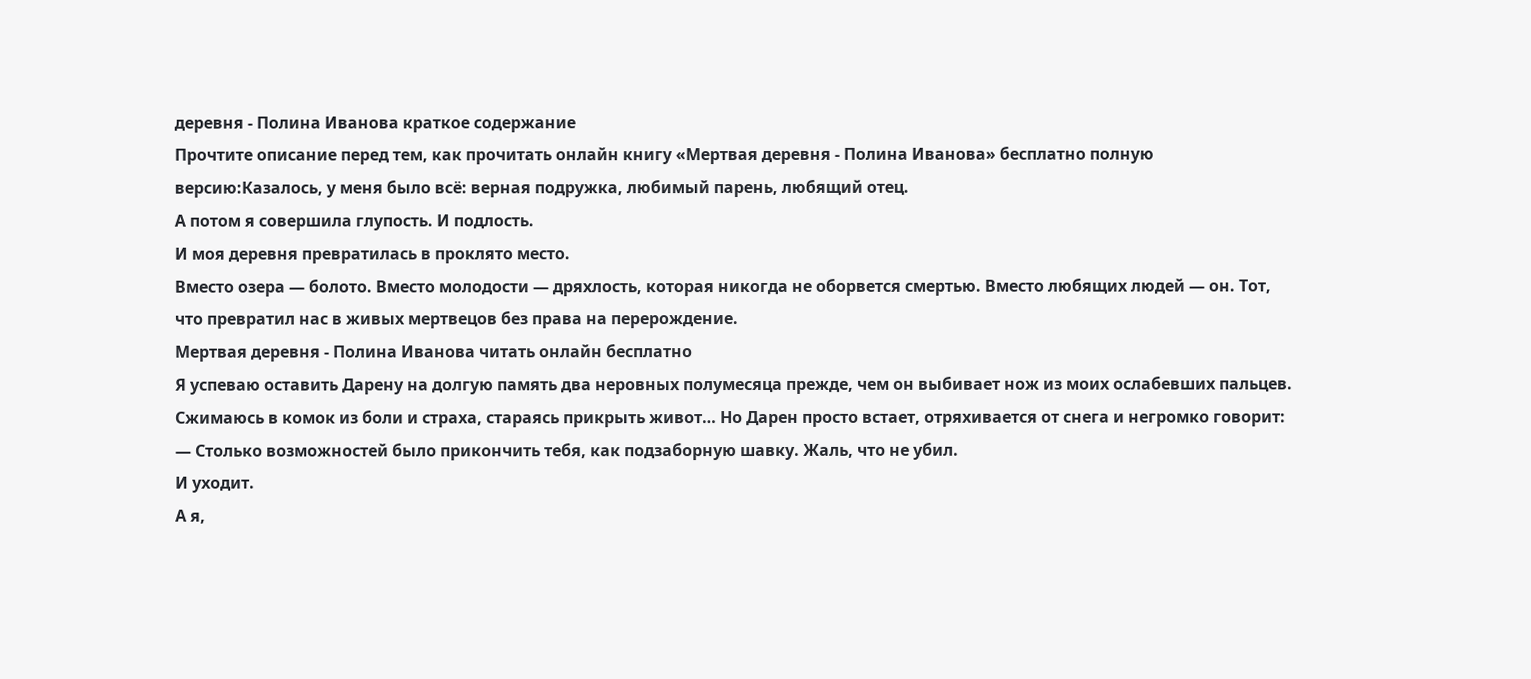деревня - Полина Иванова краткое содержание
Прочтите описание перед тем, как прочитать онлайн книгу «Мертвая деревня - Полина Иванова» бесплатно полную версию:Казалось, у меня было всё: верная подружка, любимый парень, любящий отец.
А потом я совершила глупость. И подлость.
И моя деревня превратилась в проклято место.
Вместо озера — болото. Вместо молодости — дряхлость, которая никогда не оборвется смертью. Вместо любящих людей — он. Тот, что превратил нас в живых мертвецов без права на перерождение.
Мертвая деревня - Полина Иванова читать онлайн бесплатно
Я успеваю оставить Дарену на долгую память два неровных полумесяца прежде, чем он выбивает нож из моих ослабевших пальцев.
Сжимаюсь в комок из боли и страха, стараясь прикрыть живот… Но Дарен просто встает, отряхивается от снега и негромко говорит:
— Столько возможностей было прикончить тебя, как подзаборную шавку. Жаль, что не убил.
И уходит.
А я,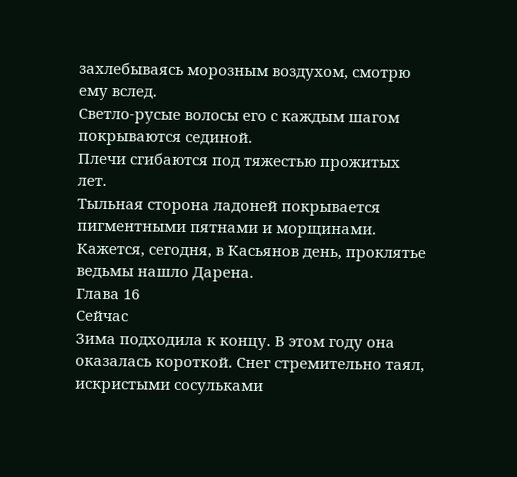захлебываясь морозным воздухом, смотрю ему вслед.
Светло-русые волосы его с каждым шагом покрываются сединой.
Плечи сгибаются под тяжестью прожитых лет.
Тыльная сторона ладоней покрывается пигментными пятнами и морщинами.
Кажется, сегодня, в Касьянов день, проклятье ведьмы нашло Дарена.
Глава 16
Сейчас
Зима подходила к концу. В этом году она оказалась короткой. Снег стремительно таял, искристыми сосульками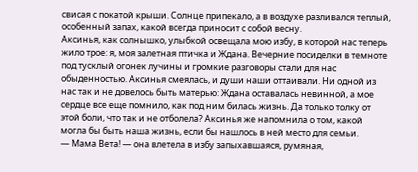свисая с покатой крыши. Солнце припекало, а в воздухе разливался теплый, особенный запах, какой всегда приносит с собой весну.
Аксинья, как солнышко, улыбкой освещала мою избу, в которой нас теперь жило трое: я, моя залетная птичка и Ждана. Вечерние посиделки в темноте под тусклый огонек лучины и громкие разговоры стали для нас обыденностью. Аксинья смеялась, и души наши оттаивали. Ни одной из нас так и не довелось быть матерью: Ждана оставалась невинной, а мое сердце все еще помнило, как под ним билась жизнь. Да только толку от этой боли, что так и не отболела? Аксинья же напомнила о том, какой могла бы быть наша жизнь, если бы нашлось в ней место для семьи.
— Мама Вета! — она влетела в избу запыхавшаяся, румяная,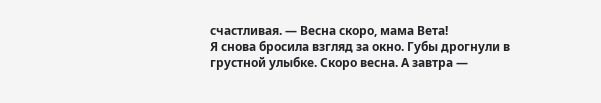счастливая. — Весна скоро, мама Вета!
Я снова бросила взгляд за окно. Губы дрогнули в грустной улыбке. Скоро весна. А завтра —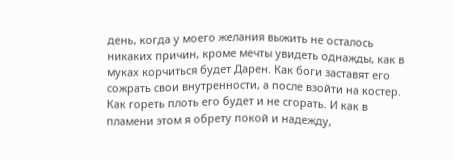день, когда у моего желания выжить не осталось никаких причин, кроме мечты увидеть однажды, как в муках корчиться будет Дарен. Как боги заставят его сожрать свои внутренности, а после взойти на костер. Как гореть плоть его будет и не сгорать. И как в пламени этом я обрету покой и надежду,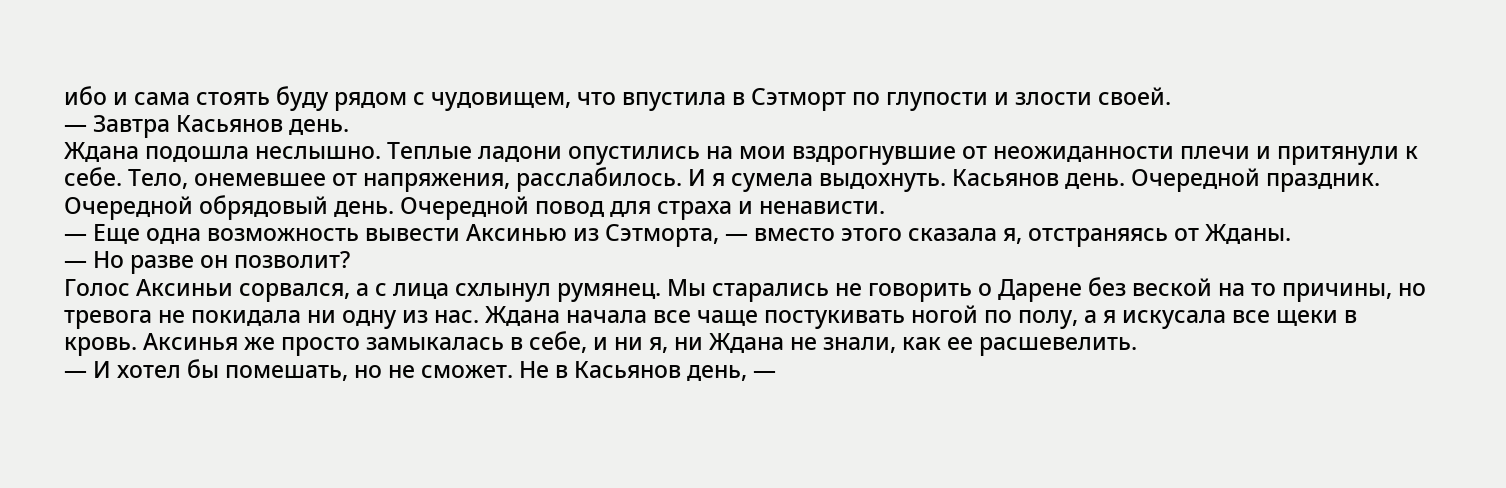ибо и сама стоять буду рядом с чудовищем, что впустила в Сэтморт по глупости и злости своей.
— Завтра Касьянов день.
Ждана подошла неслышно. Теплые ладони опустились на мои вздрогнувшие от неожиданности плечи и притянули к себе. Тело, онемевшее от напряжения, расслабилось. И я сумела выдохнуть. Касьянов день. Очередной праздник. Очередной обрядовый день. Очередной повод для страха и ненависти.
— Еще одна возможность вывести Аксинью из Сэтморта, — вместо этого сказала я, отстраняясь от Жданы.
— Но разве он позволит?
Голос Аксиньи сорвался, а с лица схлынул румянец. Мы старались не говорить о Дарене без веской на то причины, но тревога не покидала ни одну из нас. Ждана начала все чаще постукивать ногой по полу, а я искусала все щеки в кровь. Аксинья же просто замыкалась в себе, и ни я, ни Ждана не знали, как ее расшевелить.
— И хотел бы помешать, но не сможет. Не в Касьянов день, —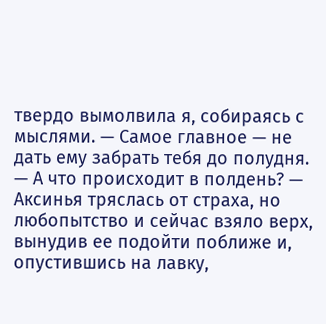твердо вымолвила я, собираясь с мыслями. — Самое главное — не дать ему забрать тебя до полудня.
— А что происходит в полдень? — Аксинья тряслась от страха, но любопытство и сейчас взяло верх, вынудив ее подойти поближе и, опустившись на лавку,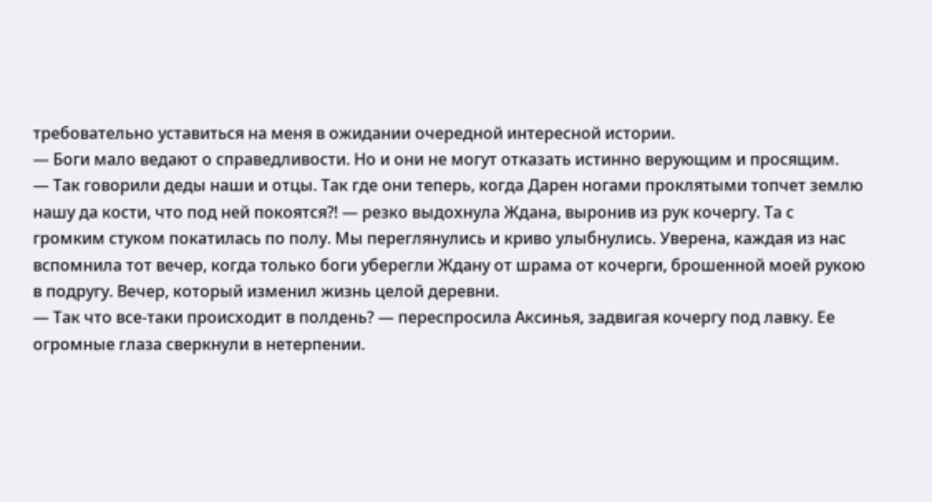требовательно уставиться на меня в ожидании очередной интересной истории.
— Боги мало ведают о справедливости. Но и они не могут отказать истинно верующим и просящим.
— Так говорили деды наши и отцы. Так где они теперь, когда Дарен ногами проклятыми топчет землю нашу да кости, что под ней покоятся⁈ — резко выдохнула Ждана, выронив из рук кочергу. Та с громким стуком покатилась по полу. Мы переглянулись и криво улыбнулись. Уверена, каждая из нас вспомнила тот вечер, когда только боги уберегли Ждану от шрама от кочерги, брошенной моей рукою в подругу. Вечер, который изменил жизнь целой деревни.
— Так что все-таки происходит в полдень? — переспросила Аксинья, задвигая кочергу под лавку. Ее огромные глаза сверкнули в нетерпении.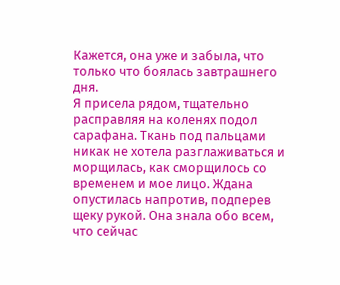Кажется, она уже и забыла, что только что боялась завтрашнего дня.
Я присела рядом, тщательно расправляя на коленях подол сарафана. Ткань под пальцами никак не хотела разглаживаться и морщилась, как сморщилось со временем и мое лицо. Ждана опустилась напротив, подперев щеку рукой. Она знала обо всем, что сейчас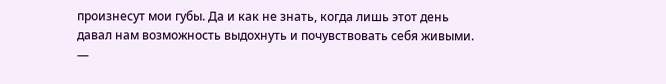произнесут мои губы. Да и как не знать, когда лишь этот день давал нам возможность выдохнуть и почувствовать себя живыми.
—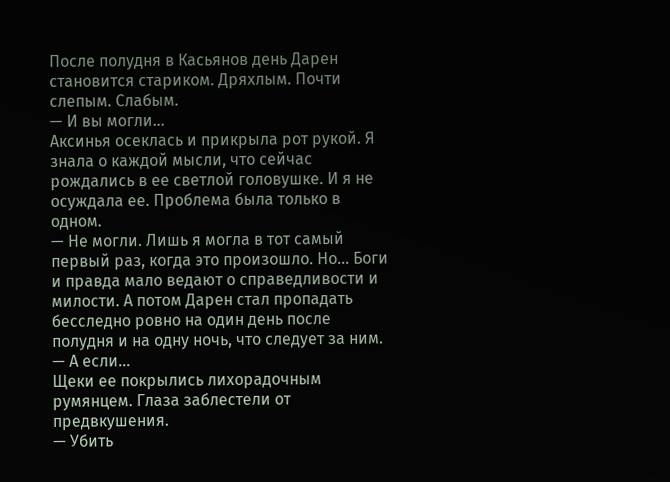После полудня в Касьянов день Дарен становится стариком. Дряхлым. Почти слепым. Слабым.
— И вы могли…
Аксинья осеклась и прикрыла рот рукой. Я знала о каждой мысли, что сейчас рождались в ее светлой головушке. И я не осуждала ее. Проблема была только в одном.
— Не могли. Лишь я могла в тот самый первый раз, когда это произошло. Но… Боги и правда мало ведают о справедливости и милости. А потом Дарен стал пропадать бесследно ровно на один день после полудня и на одну ночь, что следует за ним.
— А если…
Щеки ее покрылись лихорадочным румянцем. Глаза заблестели от предвкушения.
— Убить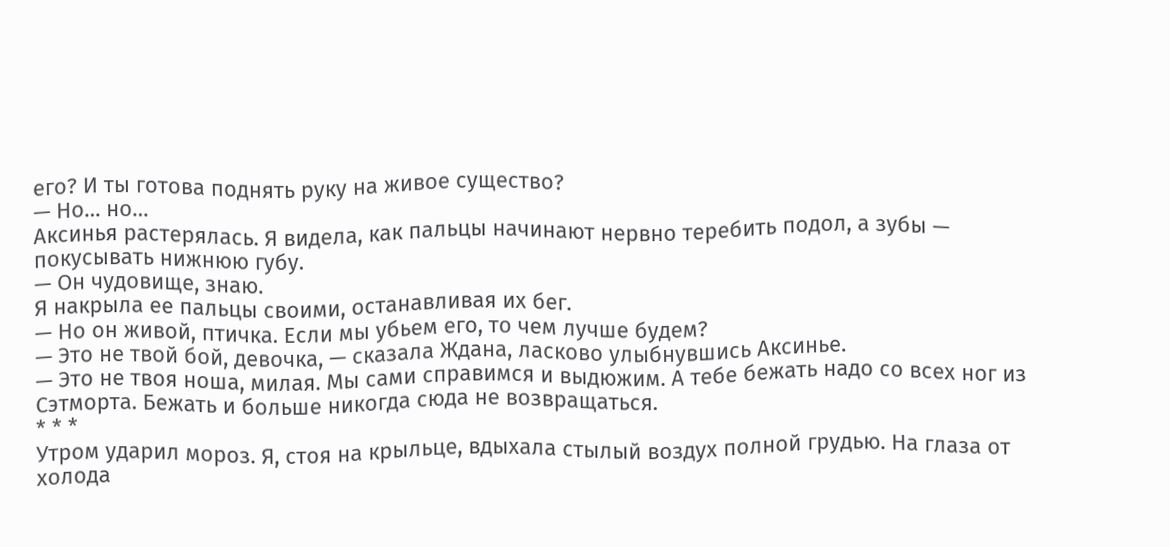его? И ты готова поднять руку на живое существо?
— Но… но…
Аксинья растерялась. Я видела, как пальцы начинают нервно теребить подол, а зубы — покусывать нижнюю губу.
— Он чудовище, знаю.
Я накрыла ее пальцы своими, останавливая их бег.
— Но он живой, птичка. Если мы убьем его, то чем лучше будем?
— Это не твой бой, девочка, — сказала Ждана, ласково улыбнувшись Аксинье.
— Это не твоя ноша, милая. Мы сами справимся и выдюжим. А тебе бежать надо со всех ног из Сэтморта. Бежать и больше никогда сюда не возвращаться.
* * *
Утром ударил мороз. Я, стоя на крыльце, вдыхала стылый воздух полной грудью. На глаза от холода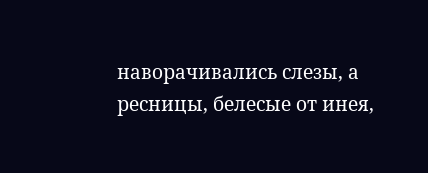наворачивались слезы, а ресницы, белесые от инея,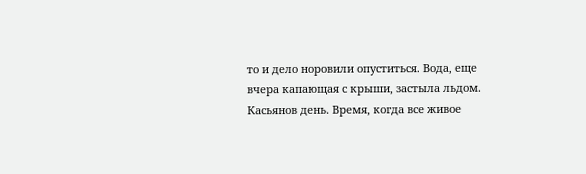то и дело норовили опуститься. Вода, еще вчера капающая с крыши, застыла льдом.
Касьянов день. Время, когда все живое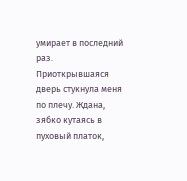умирает в последний раз.
Приоткрывшаяся дверь стукнула меня по плечу. Ждана, зябко кутаясь в пуховый платок,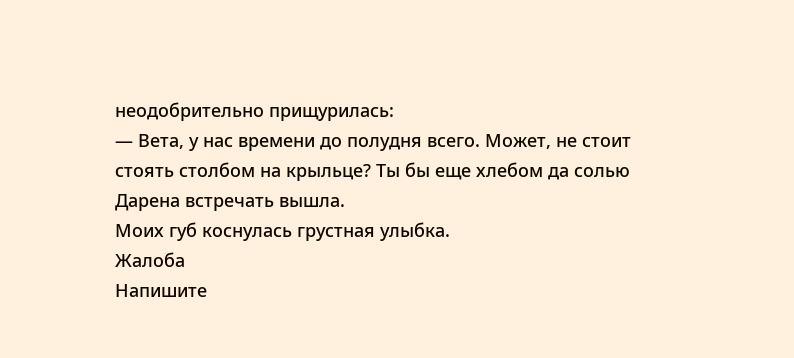неодобрительно прищурилась:
— Вета, у нас времени до полудня всего. Может, не стоит стоять столбом на крыльце? Ты бы еще хлебом да солью Дарена встречать вышла.
Моих губ коснулась грустная улыбка.
Жалоба
Напишите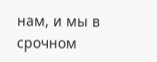нам, и мы в срочном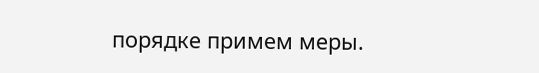порядке примем меры.